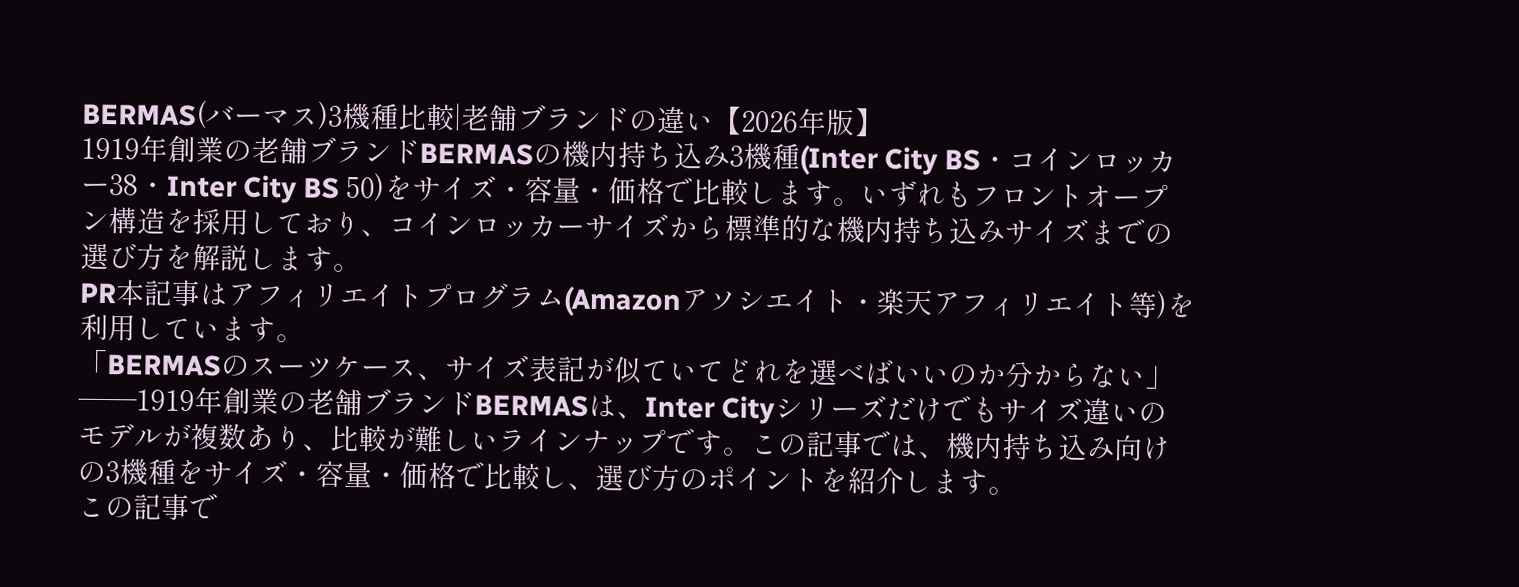BERMAS(バーマス)3機種比較|老舗ブランドの違い【2026年版】
1919年創業の老舗ブランドBERMASの機内持ち込み3機種(Inter City BS・コインロッカー38・Inter City BS 50)をサイズ・容量・価格で比較します。いずれもフロントオープン構造を採用しており、コインロッカーサイズから標準的な機内持ち込みサイズまでの選び方を解説します。
PR本記事はアフィリエイトプログラム(Amazonアソシエイト・楽天アフィリエイト等)を利用しています。
「BERMASのスーツケース、サイズ表記が似ていてどれを選べばいいのか分からない」——1919年創業の老舗ブランドBERMASは、Inter Cityシリーズだけでもサイズ違いのモデルが複数あり、比較が難しいラインナップです。この記事では、機内持ち込み向けの3機種をサイズ・容量・価格で比較し、選び方のポイントを紹介します。
この記事で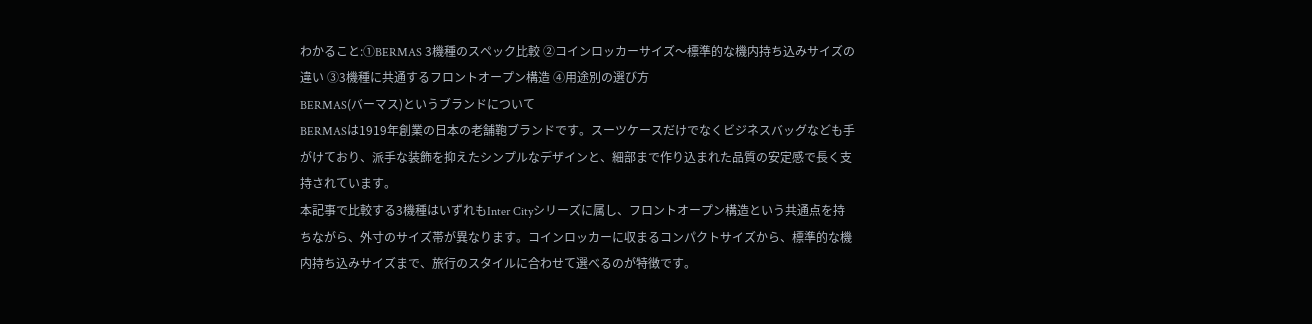わかること:①BERMAS 3機種のスペック比較 ②コインロッカーサイズ〜標準的な機内持ち込みサイズの違い ③3機種に共通するフロントオープン構造 ④用途別の選び方
BERMAS(バーマス)というブランドについて
BERMASは1919年創業の日本の老舗鞄ブランドです。スーツケースだけでなくビジネスバッグなども手がけており、派手な装飾を抑えたシンプルなデザインと、細部まで作り込まれた品質の安定感で長く支持されています。
本記事で比較する3機種はいずれもInter Cityシリーズに属し、フロントオープン構造という共通点を持ちながら、外寸のサイズ帯が異なります。コインロッカーに収まるコンパクトサイズから、標準的な機内持ち込みサイズまで、旅行のスタイルに合わせて選べるのが特徴です。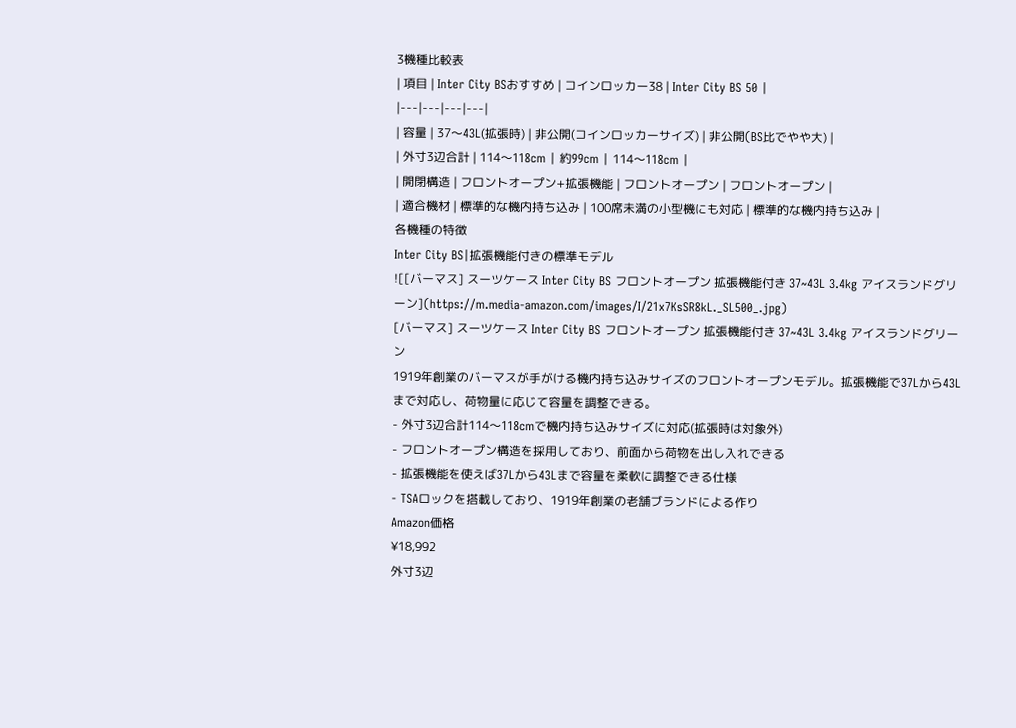3機種比較表
| 項目 | Inter City BSおすすめ | コインロッカー38 | Inter City BS 50 |
|---|---|---|---|
| 容量 | 37〜43L(拡張時) | 非公開(コインロッカーサイズ) | 非公開(BS比でやや大) |
| 外寸3辺合計 | 114〜118cm | 約99cm | 114〜118cm |
| 開閉構造 | フロントオープン+拡張機能 | フロントオープン | フロントオープン |
| 適合機材 | 標準的な機内持ち込み | 100席未満の小型機にも対応 | 標準的な機内持ち込み |
各機種の特徴
Inter City BS|拡張機能付きの標準モデル
![[バーマス] スーツケース Inter City BS フロントオープン 拡張機能付き 37~43L 3.4kg アイスランドグリーン](https://m.media-amazon.com/images/I/21x7KsSR8kL._SL500_.jpg)
[バーマス] スーツケース Inter City BS フロントオープン 拡張機能付き 37~43L 3.4kg アイスランドグリーン
1919年創業のバーマスが手がける機内持ち込みサイズのフロントオープンモデル。拡張機能で37Lから43Lまで対応し、荷物量に応じて容量を調整できる。
- 外寸3辺合計114〜118cmで機内持ち込みサイズに対応(拡張時は対象外)
- フロントオープン構造を採用しており、前面から荷物を出し入れできる
- 拡張機能を使えば37Lから43Lまで容量を柔軟に調整できる仕様
- TSAロックを搭載しており、1919年創業の老舗ブランドによる作り
Amazon価格
¥18,992
外寸3辺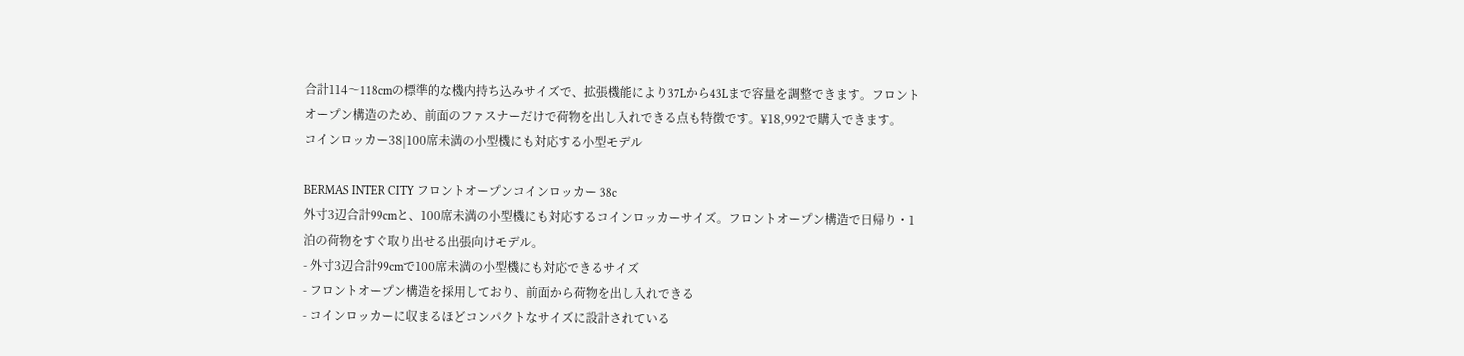合計114〜118cmの標準的な機内持ち込みサイズで、拡張機能により37Lから43Lまで容量を調整できます。フロントオープン構造のため、前面のファスナーだけで荷物を出し入れできる点も特徴です。¥18,992で購入できます。
コインロッカー38|100席未満の小型機にも対応する小型モデル

BERMAS INTER CITY フロントオープンコインロッカー 38c
外寸3辺合計99cmと、100席未満の小型機にも対応するコインロッカーサイズ。フロントオープン構造で日帰り・1泊の荷物をすぐ取り出せる出張向けモデル。
- 外寸3辺合計99cmで100席未満の小型機にも対応できるサイズ
- フロントオープン構造を採用しており、前面から荷物を出し入れできる
- コインロッカーに収まるほどコンパクトなサイズに設計されている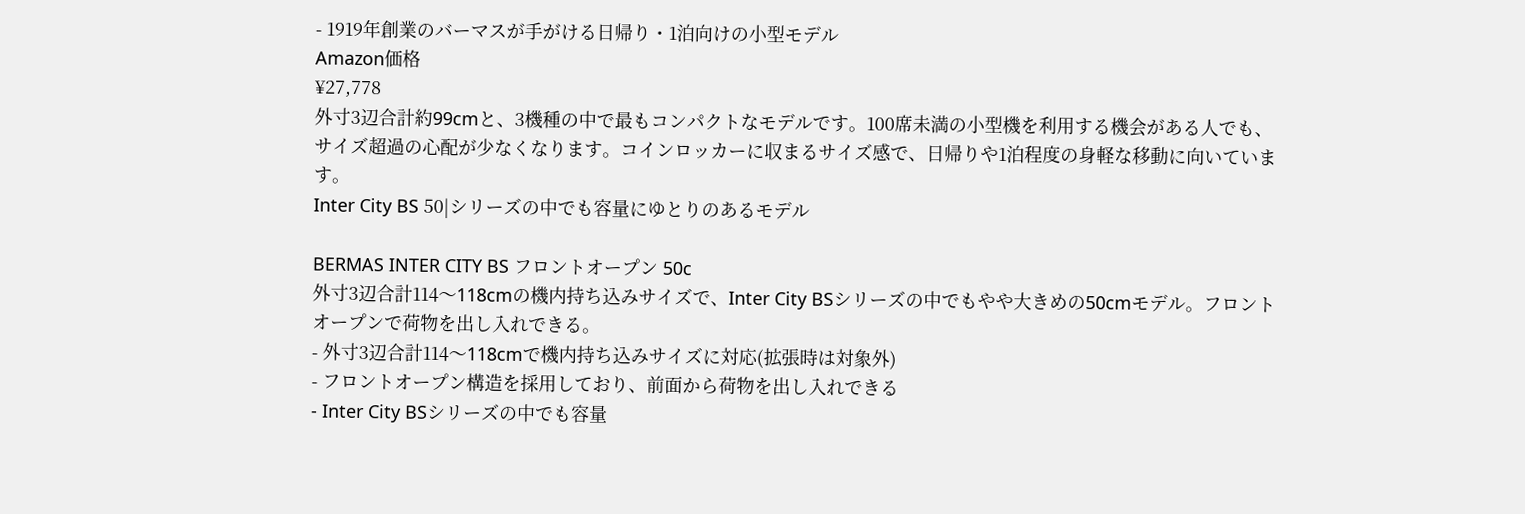- 1919年創業のバーマスが手がける日帰り・1泊向けの小型モデル
Amazon価格
¥27,778
外寸3辺合計約99cmと、3機種の中で最もコンパクトなモデルです。100席未満の小型機を利用する機会がある人でも、サイズ超過の心配が少なくなります。コインロッカーに収まるサイズ感で、日帰りや1泊程度の身軽な移動に向いています。
Inter City BS 50|シリーズの中でも容量にゆとりのあるモデル

BERMAS INTER CITY BS フロントオープン 50c
外寸3辺合計114〜118cmの機内持ち込みサイズで、Inter City BSシリーズの中でもやや大きめの50cmモデル。フロントオープンで荷物を出し入れできる。
- 外寸3辺合計114〜118cmで機内持ち込みサイズに対応(拡張時は対象外)
- フロントオープン構造を採用しており、前面から荷物を出し入れできる
- Inter City BSシリーズの中でも容量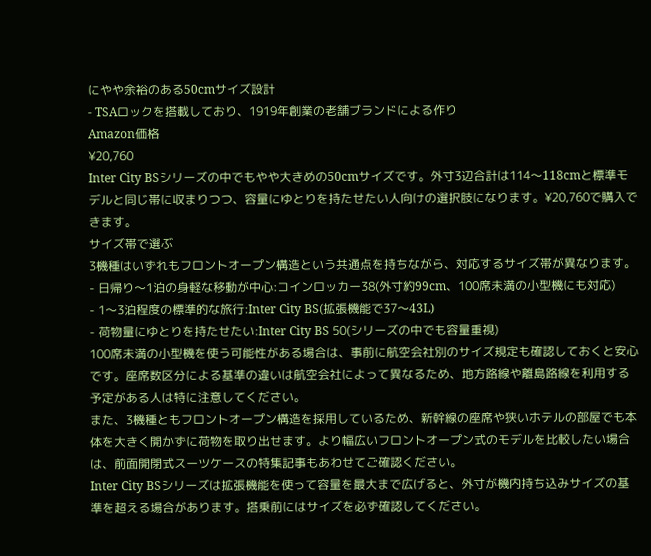にやや余裕のある50cmサイズ設計
- TSAロックを搭載しており、1919年創業の老舗ブランドによる作り
Amazon価格
¥20,760
Inter City BSシリーズの中でもやや大きめの50cmサイズです。外寸3辺合計は114〜118cmと標準モデルと同じ帯に収まりつつ、容量にゆとりを持たせたい人向けの選択肢になります。¥20,760で購入できます。
サイズ帯で選ぶ
3機種はいずれもフロントオープン構造という共通点を持ちながら、対応するサイズ帯が異なります。
- 日帰り〜1泊の身軽な移動が中心:コインロッカー38(外寸約99cm、100席未満の小型機にも対応)
- 1〜3泊程度の標準的な旅行:Inter City BS(拡張機能で37〜43L)
- 荷物量にゆとりを持たせたい:Inter City BS 50(シリーズの中でも容量重視)
100席未満の小型機を使う可能性がある場合は、事前に航空会社別のサイズ規定も確認しておくと安心です。座席数区分による基準の違いは航空会社によって異なるため、地方路線や離島路線を利用する予定がある人は特に注意してください。
また、3機種ともフロントオープン構造を採用しているため、新幹線の座席や狭いホテルの部屋でも本体を大きく開かずに荷物を取り出せます。より幅広いフロントオープン式のモデルを比較したい場合は、前面開閉式スーツケースの特集記事もあわせてご確認ください。
Inter City BSシリーズは拡張機能を使って容量を最大まで広げると、外寸が機内持ち込みサイズの基準を超える場合があります。搭乗前にはサイズを必ず確認してください。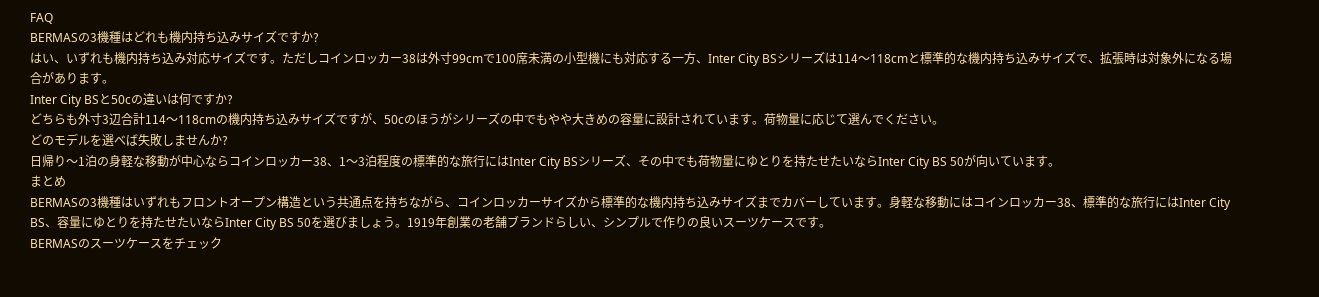FAQ
BERMASの3機種はどれも機内持ち込みサイズですか?
はい、いずれも機内持ち込み対応サイズです。ただしコインロッカー38は外寸99cmで100席未満の小型機にも対応する一方、Inter City BSシリーズは114〜118cmと標準的な機内持ち込みサイズで、拡張時は対象外になる場合があります。
Inter City BSと50cの違いは何ですか?
どちらも外寸3辺合計114〜118cmの機内持ち込みサイズですが、50cのほうがシリーズの中でもやや大きめの容量に設計されています。荷物量に応じて選んでください。
どのモデルを選べば失敗しませんか?
日帰り〜1泊の身軽な移動が中心ならコインロッカー38、1〜3泊程度の標準的な旅行にはInter City BSシリーズ、その中でも荷物量にゆとりを持たせたいならInter City BS 50が向いています。
まとめ
BERMASの3機種はいずれもフロントオープン構造という共通点を持ちながら、コインロッカーサイズから標準的な機内持ち込みサイズまでカバーしています。身軽な移動にはコインロッカー38、標準的な旅行にはInter City BS、容量にゆとりを持たせたいならInter City BS 50を選びましょう。1919年創業の老舗ブランドらしい、シンプルで作りの良いスーツケースです。
BERMASのスーツケースをチェック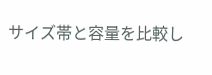サイズ帯と容量を比較し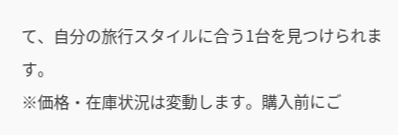て、自分の旅行スタイルに合う1台を見つけられます。
※価格・在庫状況は変動します。購入前にご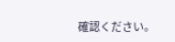確認ください。